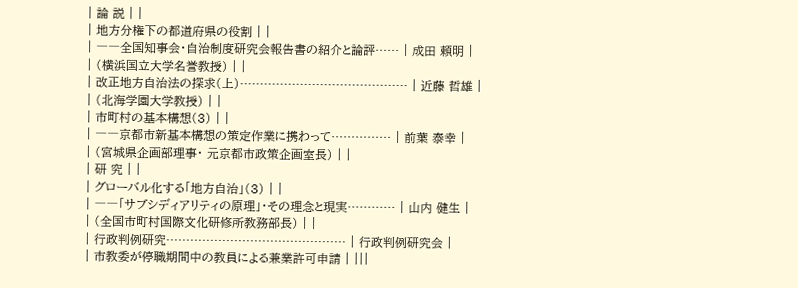| 論 説 | |
| 地方分権下の都道府県の役割 | |
| ――全国知事会・自治制度研究会報告書の紹介と論評…… | 成田 頼明 |
| (横浜国立大学名誉教授) | |
| 改正地方自治法の探求(上)…………………………………… | 近藤 哲雄 |
| (北海学園大学教授) | |
| 市町村の基本構想(3) | |
| ――京都市新基本構想の策定作業に携わって…………… | 前葉 泰幸 |
| (宮城県企画部理事・ 元京都市政策企画室長) | |
| 研 究 | |
| グローバル化する「地方自治」(3) | |
| ――「サブシディアリティの原理」・その理念と現実………… | 山内 健生 |
| (全国市町村国際文化研修所教務部長) | |
| 行政判例研究……………………………………… | 行政判例研究会 |
| 市教委が停職期間中の教員による兼業許可申請 | |||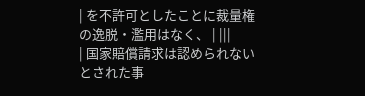| を不許可としたことに裁量権の逸脱・濫用はなく、 | |||
| 国家賠償請求は認められないとされた事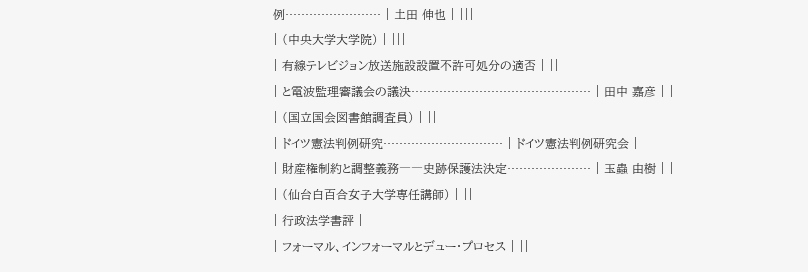例…………………… | 土田 伸也 | |||
| (中央大学大学院) | |||
| 有線テレビジョン放送施設設置不許可処分の適否 | ||
| と電波監理審議会の議決……………………………………… | 田中 嘉彦 | |
| (国立国会図書館調査員) | ||
| ドイツ憲法判例研究………………………… | ドイツ憲法判例研究会 |
| 財産権制約と調整義務――史跡保護法決定………………… | 玉蟲 由樹 | |
| (仙台白百合女子大学専任講師) | ||
| 行政法学書評 |
| フォーマル、インフォーマルとデュー・プロセス | ||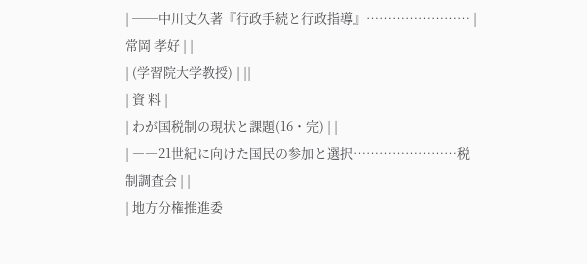| ──中川丈久著『行政手続と行政指導』…………………… | 常岡 孝好 | |
| (学習院大学教授) | ||
| 資 料 |
| わが国税制の現状と課題(16・完) | |
| ――21世紀に向けた国民の参加と選択……………………税制調査会 | |
| 地方分権推進委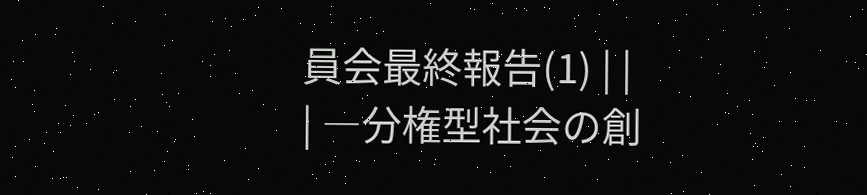員会最終報告(1) | |
| ―分権型社会の創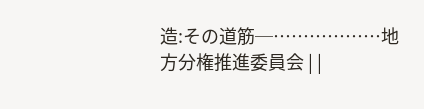造:その道筋─………………地方分権推進委員会 | |